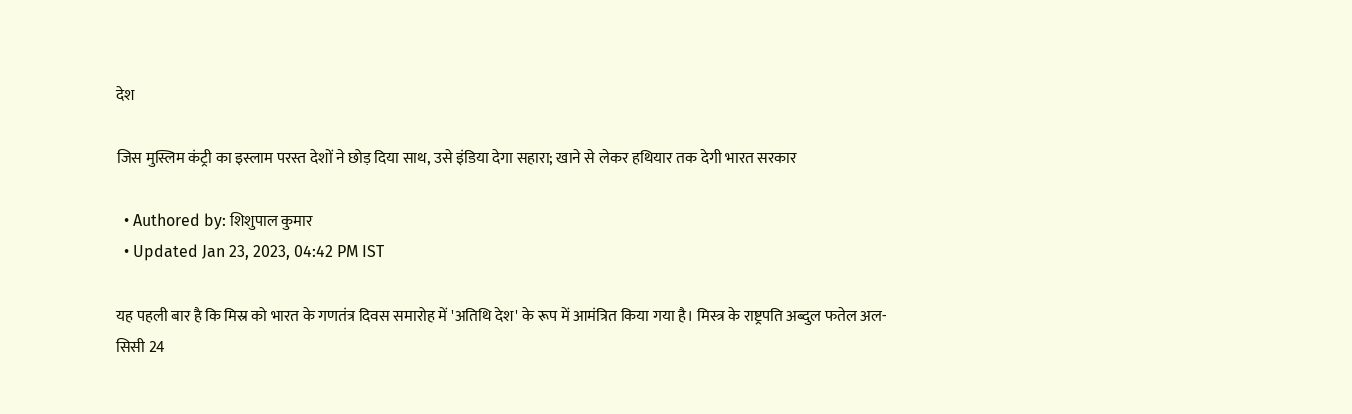देश

जिस मुस्लिम कंट्री का इस्लाम परस्त देशों ने छोड़ दिया साथ, उसे इंडिया देगा सहारा; खाने से लेकर हथियार तक देगी भारत सरकार

  • Authored by: शिशुपाल कुमार
  • Updated Jan 23, 2023, 04:42 PM IST

यह पहली बार है कि मिस्र को भारत के गणतंत्र दिवस समारोह में 'अतिथि देश' के रूप में आमंत्रित किया गया है। मिस्त्र के राष्ट्रपति अब्दुल फतेल अल-सिसी 24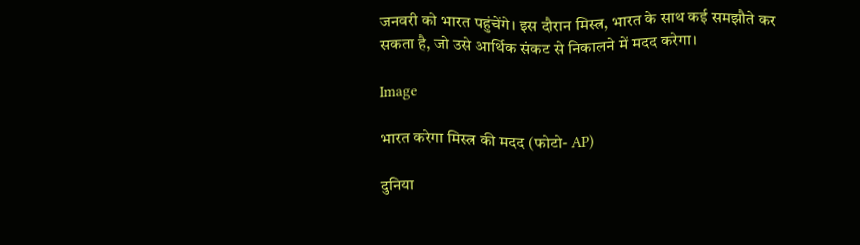जनवरी को भारत पहुंचेंगे। इस दौरान मिस्त्र, भारत के साथ कई समझौते कर सकता है, जो उसे आर्थिक संकट से निकालने में मदद करेगा।

Image

भारत करेगा मिस्त्र की मदद (फोटो- AP)

दुनिया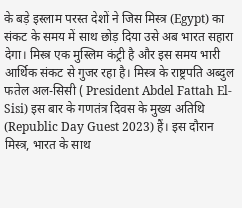के बड़े इस्लाम परस्त देशों ने जिस मिस्त्र (Egypt) का संकट के समय में साथ छोड़ दिया उसे अब भारत सहारा देगा। मिस्त्र एक मुस्लिम कंट्री है और इस समय भारी आर्थिक संकट से गुजर रहा है। मिस्त्र के राष्ट्रपति अब्दुल फतेल अल-सिसी ( President Abdel Fattah El-Sisi) इस बार के गणतंत्र दिवस के मुख्य अतिथि (Republic Day Guest 2023) हैं। इस दौरान मिस्त्र, भारत के साथ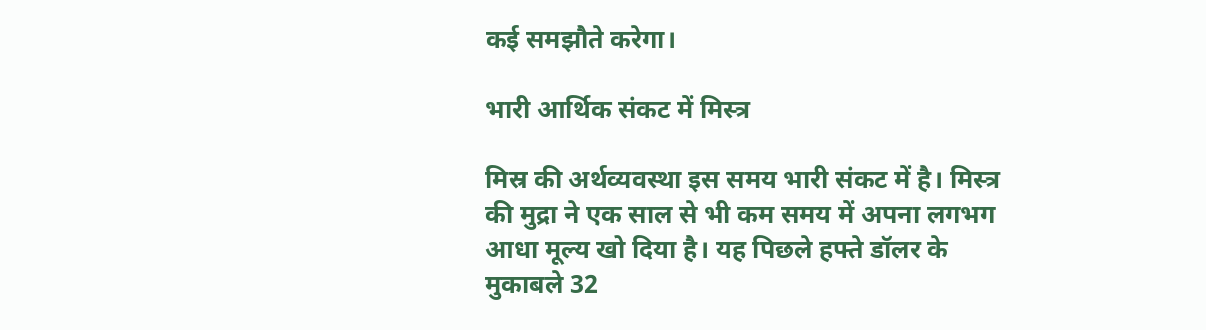कई समझौते करेगा।

भारी आर्थिक संकट में मिस्त्र

मिस्र की अर्थव्यवस्था इस समय भारी संकट में है। मिस्त्र की मुद्रा ने एक साल से भी कम समय में अपना लगभग आधा मूल्य खो दिया है। यह पिछले हफ्ते डॉलर के मुकाबले 32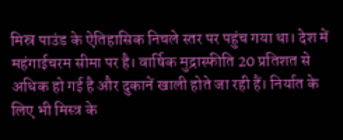मिस्र पाउंड के ऐतिहासिक निचले स्तर पर पहुंच गया था। देश में महंगाईचरम सीमा पर है। वार्षिक मुद्रास्फीति 20 प्रतिशत से अधिक हो गई है और दुकानें खाली होते जा रही हैं। निर्यात के लिए भी मिस्त्र के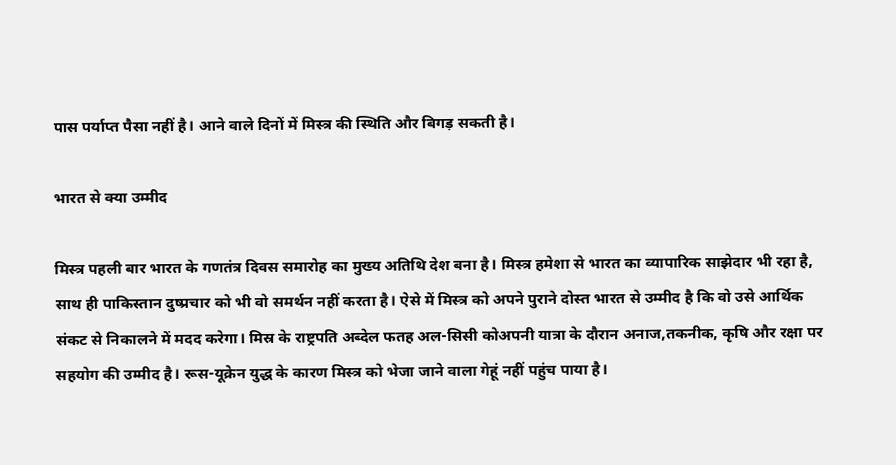पास पर्याप्त पैसा नहीं है। आने वाले दिनों में मिस्त्र की स्थिति और बिगड़ सकती है।

भारत से क्या उम्मीद

मिस्त्र पहली बार भारत के गणतंत्र दिवस समारोह का मुख्य अतिथि देश बना है। मिस्त्र हमेशा से भारत का व्यापारिक साझेदार भी रहा है, साथ ही पाकिस्तान दुष्प्रचार को भी वो समर्थन नहीं करता है। ऐसे में मिस्त्र को अपने पुराने दोस्त भारत से उम्मीद है कि वो उसे आर्थिक संकट से निकालने में मदद करेगा। मिस्र के राष्ट्रपति अब्देल फतह अल-सिसी कोअपनी यात्रा के दौरान अनाज,तकनीक, कृषि और रक्षा पर सहयोग की उम्मीद है। रूस-यूक्रेन युद्ध के कारण मिस्त्र को भेजा जाने वाला गेहूं नहीं पहुंच पाया है।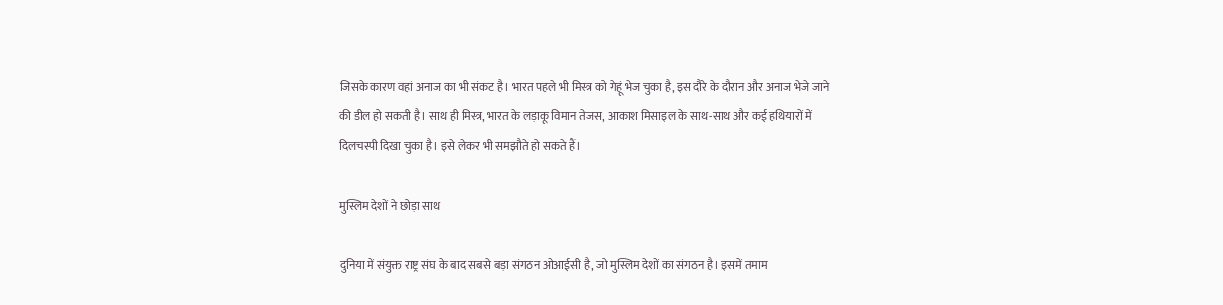जिसके कारण वहां अनाज का भी संकट है। भारत पहले भी मिस्त्र को गेहूं भेज चुका है, इस दौरे के दौरान और अनाज भेजे जाने की डील हो सकती है। साथ ही मिस्त्र, भारत के लड़ाकू विमान तेजस, आकाश मिसाइल के साथ-साथ और कई हथियारों में दिलचस्पी दिखा चुका है। इसे लेकर भी समझौते हो सकते हैं।

मुस्लिम देशों ने छोड़ा साथ

दुनिया में संयुक्त राष्ट्र संघ के बाद सबसे बड़ा संगठन ओआईसी है, जो मुस्लिम देशों का संगठन है। इसमें तमाम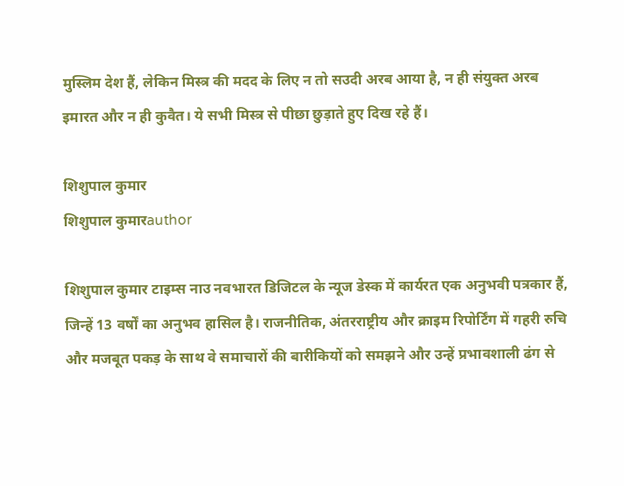मुस्लिम देश हैं, लेकिन मिस्त्र की मदद के लिए न तो सउदी अरब आया है, न ही संयुक्त अरब इमारत और न ही कुवैत। ये सभी मिस्त्र से पीछा छुड़ाते हुए दिख रहे हैं।

शिशुपाल कुमार
शिशुपाल कुमारauthor

शिशुपाल कुमार टाइम्स नाउ नवभारत डिजिटल के न्यूज डेस्क में कार्यरत एक अनुभवी पत्रकार हैं, जिन्हें 13 वर्षों का अनुभव हासिल है। राजनीतिक, अंतरराष्ट्रीय और क्राइम रिपोर्टिंग में गहरी रुचि और मजबूत पकड़ के साथ वे समाचारों की बारीकियों को समझने और उन्हें प्रभावशाली ढंग से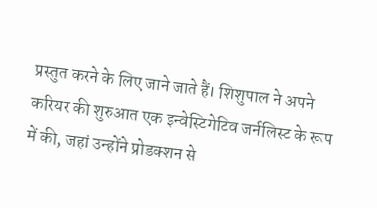प्रस्तुत करने के लिए जाने जाते हैं। शिशुपाल ने अपने करियर की शुरुआत एक इन्वेस्टिगेटिव जर्नलिस्ट के रूप में की, जहां उन्होंने प्रोडक्शन से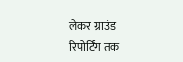लेकर ग्राउंड रिपोर्टिंग तक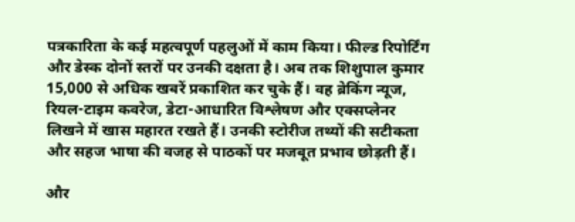पत्रकारिता के कई महत्वपूर्ण पहलुओं में काम किया। फील्ड रिपोर्टिंग और डेस्क दोनों स्तरों पर उनकी दक्षता है। अब तक शिशुपाल कुमार 15,000 से अधिक खबरें प्रकाशित कर चुके हैं। वह ब्रेकिंग न्यूज, रियल-टाइम कवरेज, डेटा-आधारित विश्लेषण और एक्सप्लेनर लिखने में खास महारत रखते हैं। उनकी स्टोरीज तथ्यों की सटीकता और सहज भाषा की वजह से पाठकों पर मजबूत प्रभाव छोड़ती हैं।

और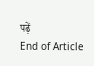पढ़ें
End of Article